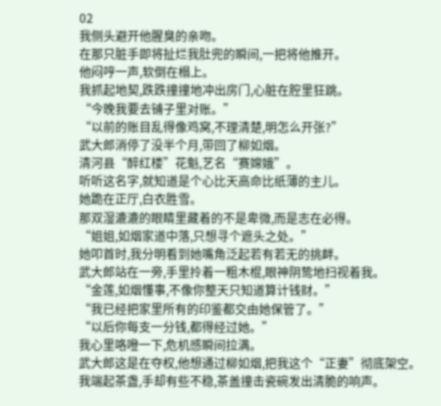02
我侧头避开他腥臭的亲吻。
在那只脏手即将扯烂我肚兜的瞬间,一把将他推开。
他闷哼一声,软倒在榻上。
我抓起地契,跌跌撞撞地冲出房门,心脏在腔里狂跳。
“今晚我要去铺子里对账。”
“以前的账目乱得像鸡窝,不理清楚,明怎么开张?”
武大郎消停了没半个月,带回了柳如烟。
清河县“醉红楼”花魁,艺名“赛嫦娥”。
听听这名字,就知道是个心比天高命比纸薄的主儿。
她跪在正厅,白衣胜雪。
那双湿漉漉的眼睛里藏着的不是卑微,而是志在必得。
“姐姐,如烟家道中落,只想寻个遮头之处。”
她叩首时,我分明看到她嘴角泛起若有若无的挑衅。
武大郎站在一旁,手里拎着一粗木棍,眼神阴鸷地扫视着我。
“金莲,如烟懂事,不像你整天只知道算计钱财。”
“我已经把家里所有的印鉴都交由她保管了。”
“以后你每支一分钱,都得经过她。”
我心里咯噔一下,危机感瞬间拉满。
武大郎这是在夺权,他想通过柳如烟,把我这个“正妻”彻底架空。
我端起茶盏,手却有些不稳,茶盖撞击瓷碗发出清脆的响声。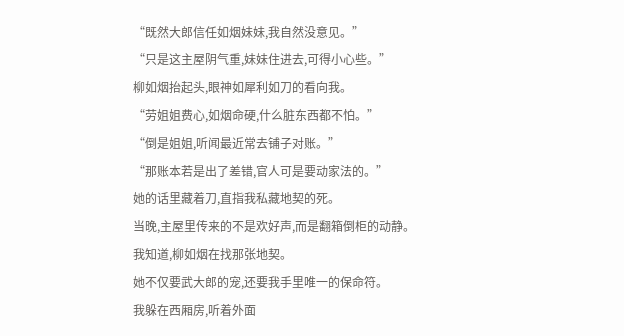“既然大郎信任如烟妹妹,我自然没意见。”
“只是这主屋阴气重,妹妹住进去,可得小心些。”
柳如烟抬起头,眼神如犀利如刀的看向我。
“劳姐姐费心,如烟命硬,什么脏东西都不怕。”
“倒是姐姐,听闻最近常去铺子对账。”
“那账本若是出了差错,官人可是要动家法的。”
她的话里藏着刀,直指我私藏地契的死。
当晚,主屋里传来的不是欢好声,而是翻箱倒柜的动静。
我知道,柳如烟在找那张地契。
她不仅要武大郎的宠,还要我手里唯一的保命符。
我躲在西厢房,听着外面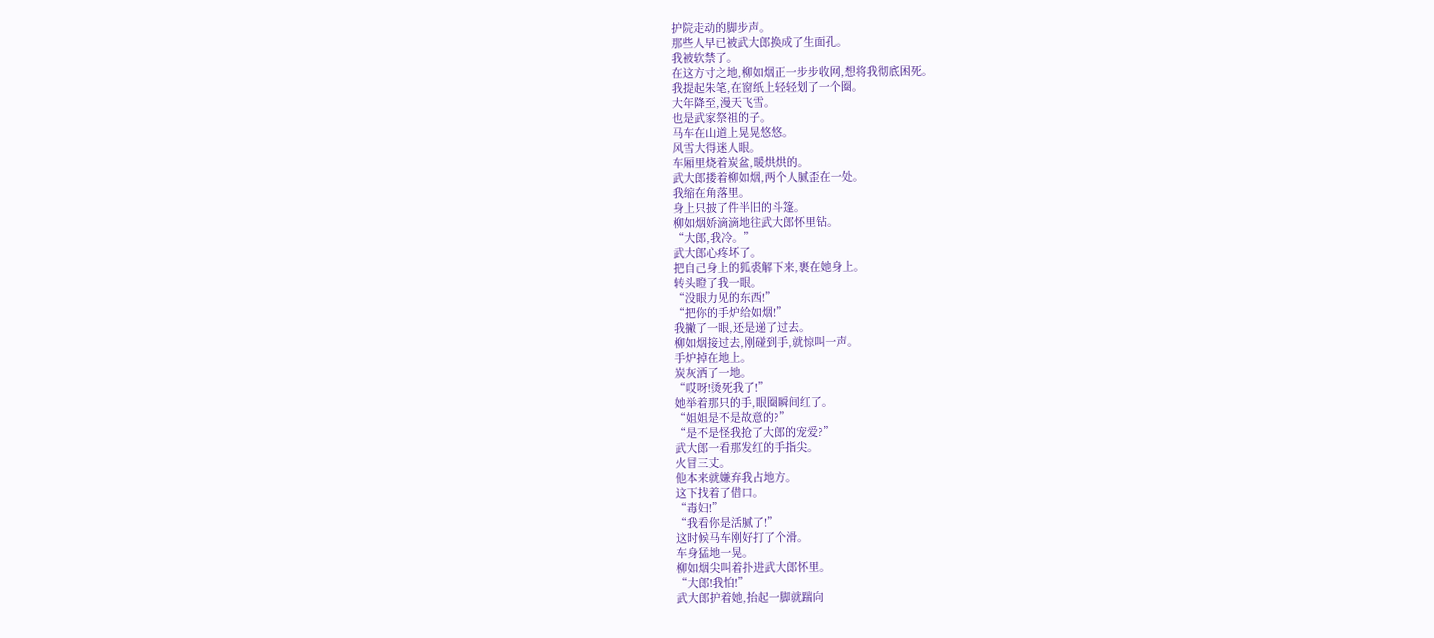护院走动的脚步声。
那些人早已被武大郎换成了生面孔。
我被软禁了。
在这方寸之地,柳如烟正一步步收网,想将我彻底困死。
我提起朱笔,在窗纸上轻轻划了一个圈。
大年降至,漫天飞雪。
也是武家祭祖的子。
马车在山道上晃晃悠悠。
风雪大得迷人眼。
车厢里烧着炭盆,暖烘烘的。
武大郎搂着柳如烟,两个人腻歪在一处。
我缩在角落里。
身上只披了件半旧的斗篷。
柳如烟娇滴滴地往武大郎怀里钻。
“大郎,我冷。”
武大郎心疼坏了。
把自己身上的狐裘解下来,裹在她身上。
转头瞪了我一眼。
“没眼力见的东西!”
“把你的手炉给如烟!”
我撇了一眼,还是递了过去。
柳如烟接过去,刚碰到手,就惊叫一声。
手炉掉在地上。
炭灰洒了一地。
“哎呀!烫死我了!”
她举着那只的手,眼圈瞬间红了。
“姐姐是不是故意的?”
“是不是怪我抢了大郎的宠爱?”
武大郎一看那发红的手指尖。
火冒三丈。
他本来就嫌弃我占地方。
这下找着了借口。
“毒妇!”
“我看你是活腻了!”
这时候马车刚好打了个滑。
车身猛地一晃。
柳如烟尖叫着扑进武大郎怀里。
“大郎!我怕!”
武大郎护着她,抬起一脚就踹向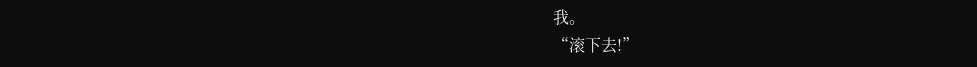我。
“滚下去!”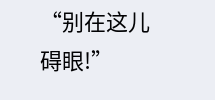“别在这儿碍眼!”